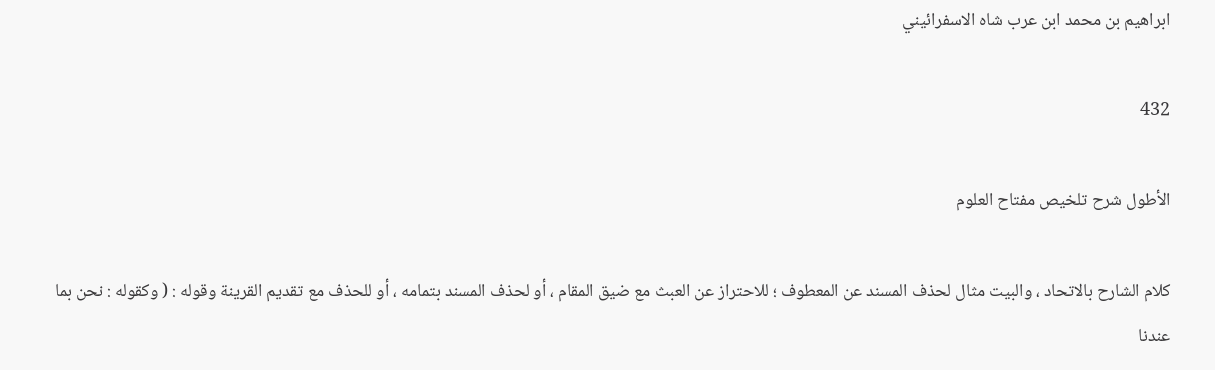ابراهيم بن محمد ابن عرب شاه الاسفرائيني

432

الأطول شرح تلخيص مفتاح العلوم

كلام الشارح بالاتحاد ، والبيت مثال لحذف المسند عن المعطوف ؛ للاحتراز عن العبث مع ضيق المقام ، أو لحذف المسند بتمامه ، أو للحذف مع تقديم القرينة وقوله : ( وكقوله : نحن بما عندنا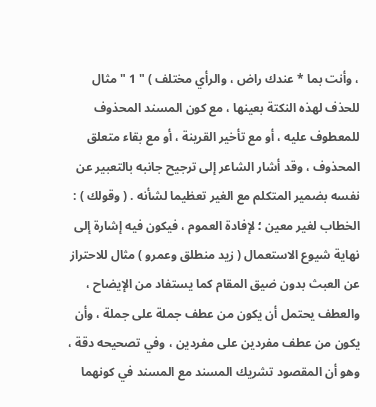، وأنت بما * عندك راض ، والرأي مختلف ) " 1 " مثال للحذف لهذه النكتة بعينها ، مع كون المسند المحذوف للمعطوف عليه ، أو مع تأخير القرينة ، أو مع بقاء متعلق المحذوف ، وقد أشار الشاعر إلى ترجيح جانبه بالتعبير عن نفسه بضمير المتكلم مع الغير تعظيما لشأنه . ( وقولك ) : الخطاب لغير معين ؛ لإفادة العموم ، فيكون فيه إشارة إلى نهاية شيوع الاستعمال ( زيد منطلق وعمرو ) مثال للاحتراز عن العبث بدون ضيق المقام كما يستفاد من الإيضاح ، والعطف يحتمل أن يكون من عطف جملة على جملة ، وأن يكون من عطف مفردين على مفردين ، وفي تصحيحه دقة ، وهو أن المقصود تشريك المسند مع المسند في كونهما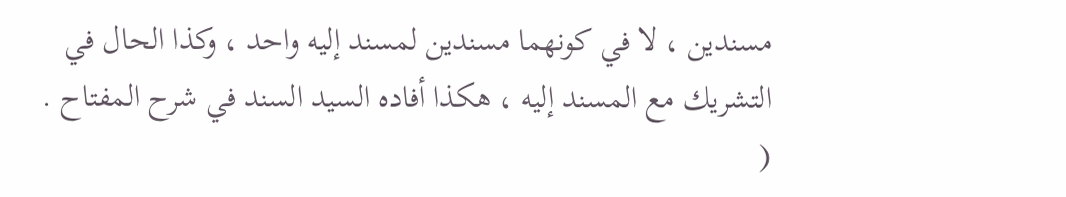مسندين ، لا في كونهما مسندين لمسند إليه واحد ، وكذا الحال في التشريك مع المسند إليه ، هكذا أفاده السيد السند في شرح المفتاح . (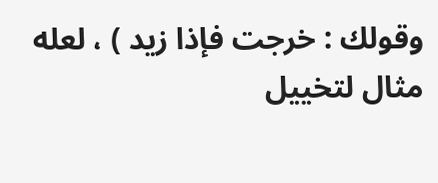وقولك : خرجت فإذا زيد ) ، لعله مثال لتخييل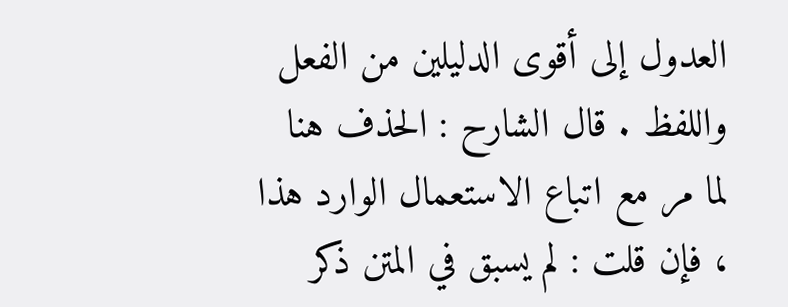العدول إلى أقوى الدليلين من الفعل واللفظ . قال الشارح : الحذف هنا لما مر مع اتباع الاستعمال الوارد هذا ، فإن قلت : لم يسبق في المتن ذكر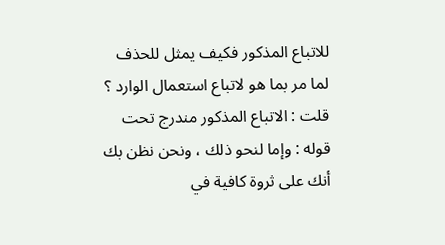للاتباع المذكور فكيف يمثل للحذف لما مر بما هو لاتباع استعمال الوارد ؟ قلت : الاتباع المذكور مندرج تحت قوله : وإما لنحو ذلك ، ونحن نظن بك أنك على ثروة كافية في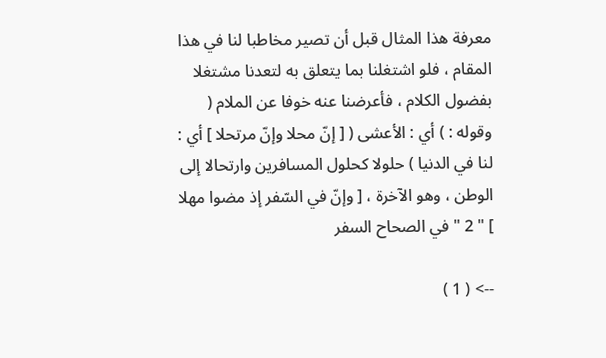معرفة هذا المثال قبل أن تصير مخاطبا لنا في هذا المقام ، فلو اشتغلنا بما يتعلق به لتعدنا مشتغلا بفضول الكلام ، فأعرضنا عنه خوفا عن الملام ( وقوله : ) أي : الأعشى ( [ إنّ محلا وإنّ مرتحلا ] أي : لنا في الدنيا ) حلولا كحلول المسافرين وارتحالا إلى الوطن ، وهو الآخرة ، [ وإنّ في السّفر إذ مضوا مهلا ] " 2 " في الصحاح السفر

--> ( 1 )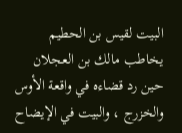البيت لقيس بن الحطيم يخاطب مالك بن العجلان حين رد قضاءه في واقعة الأوس والخزرج ، والبيت في الإيضاح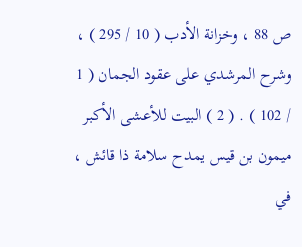ص 88 ، وخزانة الأدب ( 10 / 295 ) ، وشرح المرشدي على عقود الجمان ( 1 / 102 ) . ( 2 ) البيت للأعشى الأكبر ميمون بن قيس يمدح سلامة ذا قائش ، في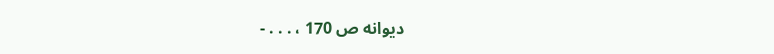ديوانه ص 170 ، . . . -